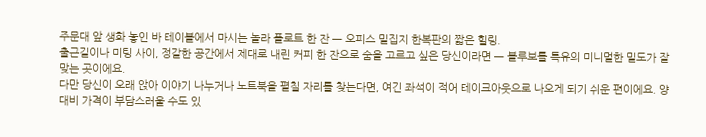주문대 앞 생화 놓인 바 테이블에서 마시는 놀라 플로트 한 잔 — 오피스 밀집지 한복판의 짧은 힐링.
출근길이나 미팅 사이, 정갈한 공간에서 제대로 내린 커피 한 잔으로 숨을 고르고 싶은 당신이라면 — 블루보틀 특유의 미니멀한 밀도가 잘 맞는 곳이에요.
다만 당신이 오래 앉아 이야기 나누거나 노트북을 펼칠 자리를 찾는다면, 여긴 좌석이 적어 테이크아웃으로 나오게 되기 쉬운 편이에요. 양 대비 가격이 부담스러울 수도 있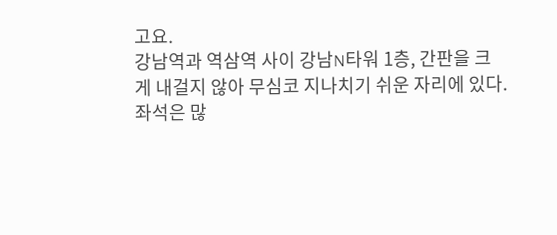고요.
강남역과 역삼역 사이 강남N타워 1층, 간판을 크게 내걸지 않아 무심코 지나치기 쉬운 자리에 있다. 좌석은 많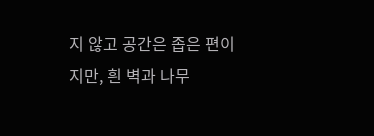지 않고 공간은 좁은 편이지만, 흰 벽과 나무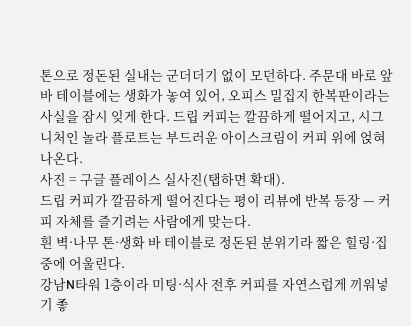톤으로 정돈된 실내는 군더더기 없이 모던하다. 주문대 바로 앞 바 테이블에는 생화가 놓여 있어, 오피스 밀집지 한복판이라는 사실을 잠시 잊게 한다. 드립 커피는 깔끔하게 떨어지고, 시그니처인 놀라 플로트는 부드러운 아이스크림이 커피 위에 얹혀 나온다.
사진 = 구글 플레이스 실사진(탭하면 확대).
드립 커피가 깔끔하게 떨어진다는 평이 리뷰에 반복 등장 — 커피 자체를 즐기려는 사람에게 맞는다.
흰 벽·나무 톤·생화 바 테이블로 정돈된 분위기라 짧은 힐링·집중에 어울린다.
강남N타워 1층이라 미팅·식사 전후 커피를 자연스럽게 끼워넣기 좋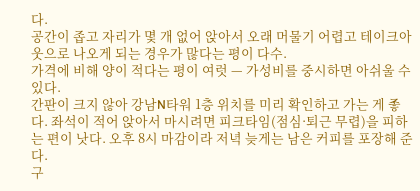다.
공간이 좁고 자리가 몇 개 없어 앉아서 오래 머물기 어렵고 테이크아웃으로 나오게 되는 경우가 많다는 평이 다수.
가격에 비해 양이 적다는 평이 여럿 — 가성비를 중시하면 아쉬울 수 있다.
간판이 크지 않아 강남N타워 1층 위치를 미리 확인하고 가는 게 좋다. 좌석이 적어 앉아서 마시려면 피크타임(점심·퇴근 무렵)을 피하는 편이 낫다. 오후 8시 마감이라 저녁 늦게는 남은 커피를 포장해 준다.
구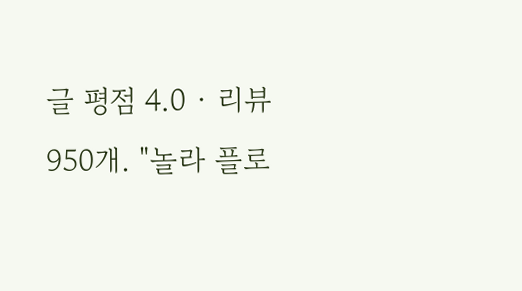글 평점 4.0 · 리뷰 950개. "놀라 플로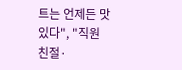트는 언제든 맛있다", "직원 친절·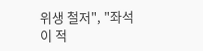위생 철저", "좌석이 적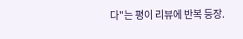다"는 평이 리뷰에 반복 등장.